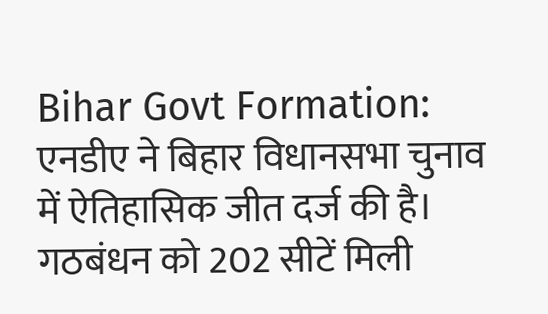Bihar Govt Formation: एनडीए ने बिहार विधानसभा चुनाव में ऐतिहासिक जीत दर्ज की है। गठबंधन को 202 सीटें मिली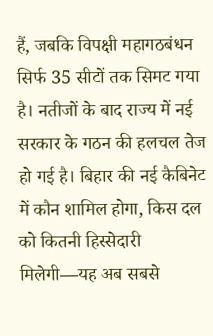हैं, जबकि विपक्षी महागठबंधन सिर्फ 35 सीटों तक सिमट गया है। नतीजों के बाद राज्य में नई सरकार के गठन की हलचल तेज हो गई है। बिहार की नई कैबिनेट में कौन शामिल होगा, किस दल को कितनी हिस्सेदारी मिलेगी—यह अब सबसे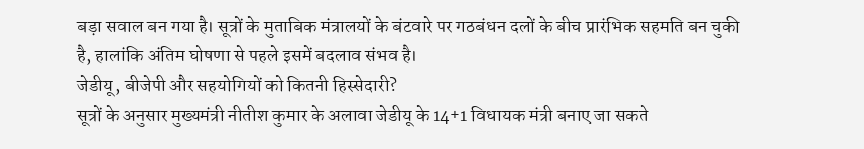बड़ा सवाल बन गया है। सूत्रों के मुताबिक मंत्रालयों के बंटवारे पर गठबंधन दलों के बीच प्रारंभिक सहमति बन चुकी है, हालांकि अंतिम घोषणा से पहले इसमें बदलाव संभव है।
जेडीयू, बीजेपी और सहयोगियों को कितनी हिस्सेदारी?
सूत्रों के अनुसार मुख्यमंत्री नीतीश कुमार के अलावा जेडीयू के 14+1 विधायक मंत्री बनाए जा सकते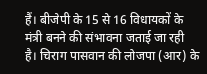हैं। बीजेपी के 15 से 16 विधायकों के मंत्री बनने की संभावना जताई जा रही है। चिराग पासवान की लोजपा (आर) के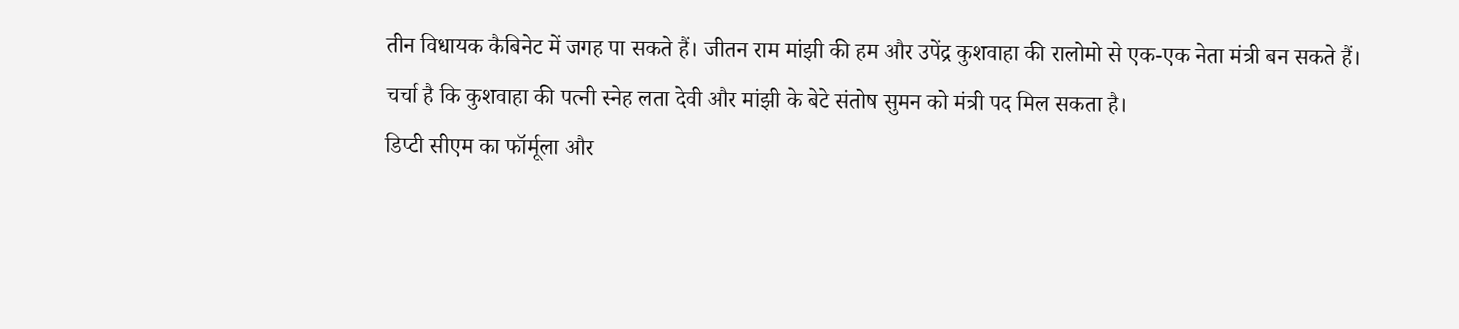तीन विधायक कैबिनेट में जगह पा सकते हैं। जीतन राम मांझी की हम और उपेंद्र कुशवाहा की रालोमो से एक-एक नेता मंत्री बन सकते हैं। चर्चा है कि कुशवाहा की पत्नी स्नेह लता देवी और मांझी के बेटे संतोष सुमन को मंत्री पद मिल सकता है।
डिप्टी सीएम का फॉर्मूला और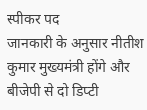स्पीकर पद
जानकारी के अनुसार नीतीश कुमार मुख्यमंत्री होंगे और बीजेपी से दो डिप्टी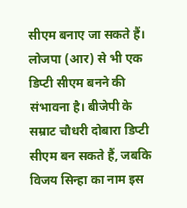सीएम बनाए जा सकते हैं। लोजपा (आर) से भी एक डिप्टी सीएम बनने की संभावना है। बीजेपी के सम्राट चौधरी दोबारा डिप्टी सीएम बन सकते हैं, जबकि विजय सिन्हा का नाम इस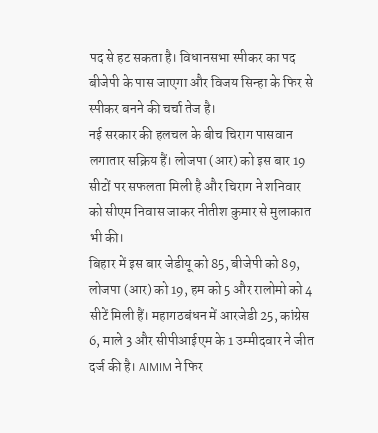पद से हट सकता है। विधानसभा स्पीकर का पद बीजेपी के पास जाएगा और विजय सिन्हा के फिर से स्पीकर बनने की चर्चा तेज है।
नई सरकार की हलचल के बीच चिराग पासवान लगातार सक्रिय हैं। लोजपा (आर) को इस बार 19 सीटों पर सफलता मिली है और चिराग ने शनिवार को सीएम निवास जाकर नीतीश कुमार से मुलाकात भी की।
बिहार में इस बार जेडीयू को 85, बीजेपी को 89, लोजपा (आर) को 19, हम को 5 और रालोमो को 4 सीटें मिली हैं। महागठबंधन में आरजेडी 25, कांग्रेस 6, माले 3 और सीपीआईएम के 1 उम्मीदवार ने जीत दर्ज की है। AIMIM ने फिर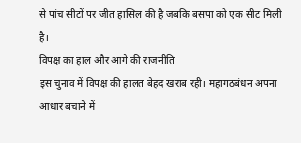से पांच सीटों पर जीत हासिल की है जबकि बसपा को एक सीट मिली है।
विपक्ष का हाल और आगे की राजनीति
इस चुनाव में विपक्ष की हालत बेहद खराब रही। महागठबंधन अपना आधार बचाने में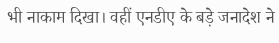भी नाकाम दिखा। वहीं एनडीए के बड़े जनादेश ने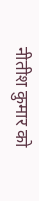नीतीश कुमार को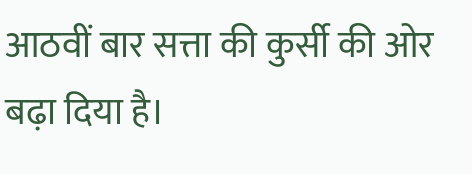आठवीं बार सत्ता की कुर्सी की ओर बढ़ा दिया है।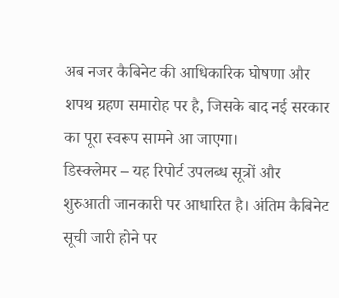अब नजर कैबिनेट की आधिकारिक घोषणा और शपथ ग्रहण समारोह पर है, जिसके बाद नई सरकार का पूरा स्वरूप सामने आ जाएगा।
डिस्क्लेमर – यह रिपोर्ट उपलब्ध सूत्रों और शुरुआती जानकारी पर आधारित है। अंतिम कैबिनेट सूची जारी होने पर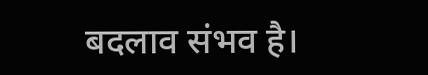बदलाव संभव है।